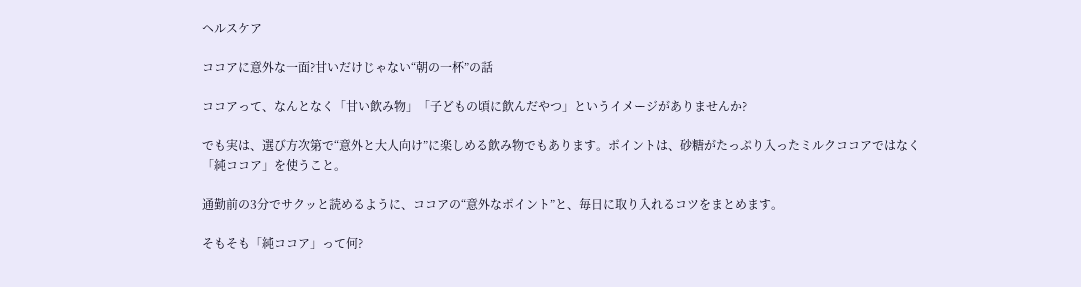ヘルスケア

ココアに意外な一面?甘いだけじゃない“朝の一杯”の話

ココアって、なんとなく「甘い飲み物」「子どもの頃に飲んだやつ」というイメージがありませんか?

でも実は、選び方次第で“意外と大人向け”に楽しめる飲み物でもあります。ポイントは、砂糖がたっぷり入ったミルクココアではなく「純ココア」を使うこと。

通勤前の3分でサクッと読めるように、ココアの“意外なポイント”と、毎日に取り入れるコツをまとめます。

そもそも「純ココア」って何?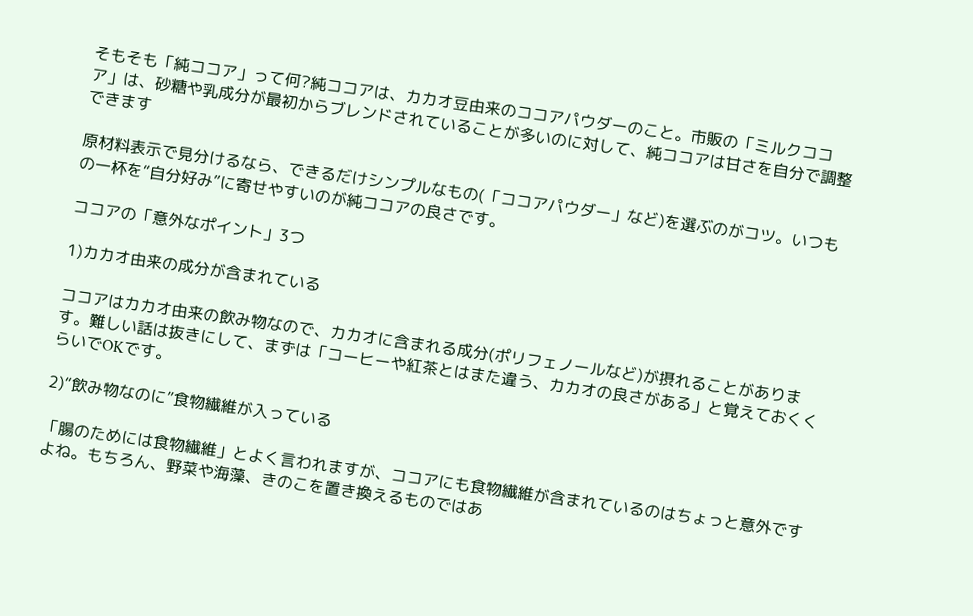そもそも「純ココア」って何?純ココアは、カカオ豆由来のココアパウダーのこと。市販の「ミルクココア」は、砂糖や乳成分が最初からブレンドされていることが多いのに対して、純ココアは甘さを自分で調整できます

原材料表示で見分けるなら、できるだけシンプルなもの(「ココアパウダー」など)を選ぶのがコツ。いつもの一杯を“自分好み”に寄せやすいのが純ココアの良さです。

ココアの「意外なポイント」3つ

1)カカオ由来の成分が含まれている

ココアはカカオ由来の飲み物なので、カカオに含まれる成分(ポリフェノールなど)が摂れることがあります。難しい話は抜きにして、まずは「コーヒーや紅茶とはまた違う、カカオの良さがある」と覚えておくくらいでOKです。

2)“飲み物なのに”食物繊維が入っている

「腸のためには食物繊維」とよく言われますが、ココアにも食物繊維が含まれているのはちょっと意外ですよね。もちろん、野菜や海藻、きのこを置き換えるものではあ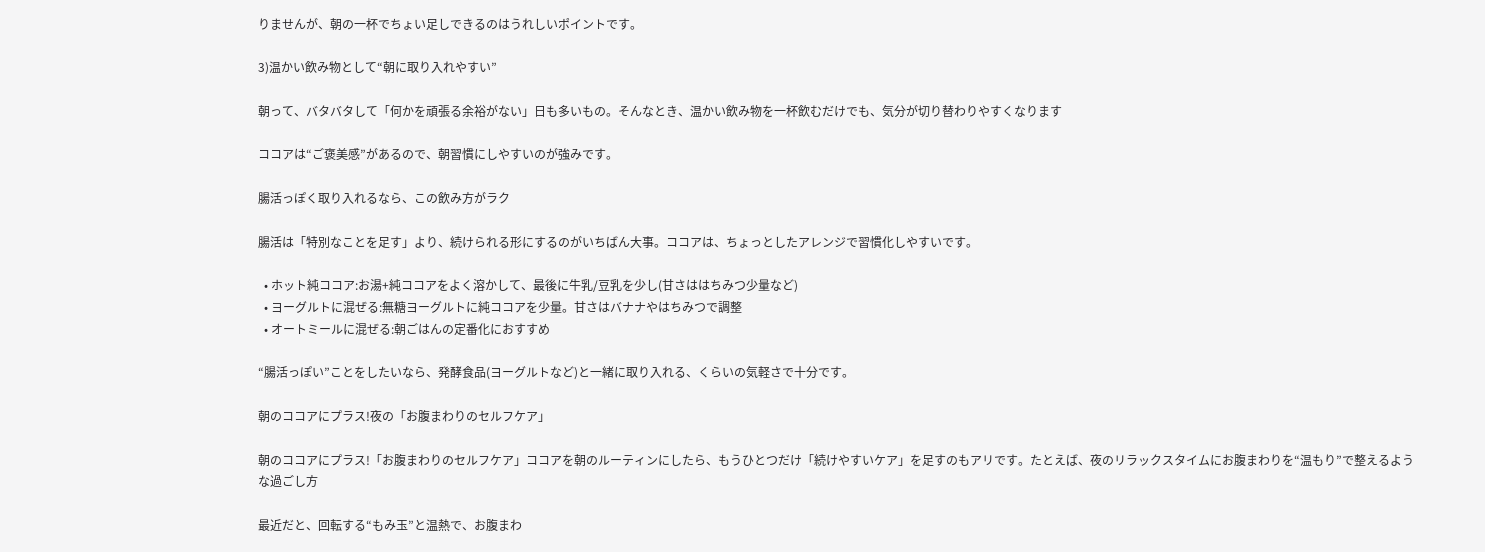りませんが、朝の一杯でちょい足しできるのはうれしいポイントです。

3)温かい飲み物として“朝に取り入れやすい”

朝って、バタバタして「何かを頑張る余裕がない」日も多いもの。そんなとき、温かい飲み物を一杯飲むだけでも、気分が切り替わりやすくなります

ココアは“ご褒美感”があるので、朝習慣にしやすいのが強みです。

腸活っぽく取り入れるなら、この飲み方がラク

腸活は「特別なことを足す」より、続けられる形にするのがいちばん大事。ココアは、ちょっとしたアレンジで習慣化しやすいです。

  • ホット純ココア:お湯+純ココアをよく溶かして、最後に牛乳/豆乳を少し(甘さははちみつ少量など)
  • ヨーグルトに混ぜる:無糖ヨーグルトに純ココアを少量。甘さはバナナやはちみつで調整
  • オートミールに混ぜる:朝ごはんの定番化におすすめ

“腸活っぽい”ことをしたいなら、発酵食品(ヨーグルトなど)と一緒に取り入れる、くらいの気軽さで十分です。

朝のココアにプラス!夜の「お腹まわりのセルフケア」

朝のココアにプラス!「お腹まわりのセルフケア」ココアを朝のルーティンにしたら、もうひとつだけ「続けやすいケア」を足すのもアリです。たとえば、夜のリラックスタイムにお腹まわりを“温もり”で整えるような過ごし方

最近だと、回転する“もみ玉”と温熱で、お腹まわ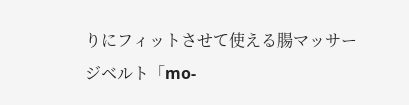りにフィットさせて使える腸マッサージベルト「mo-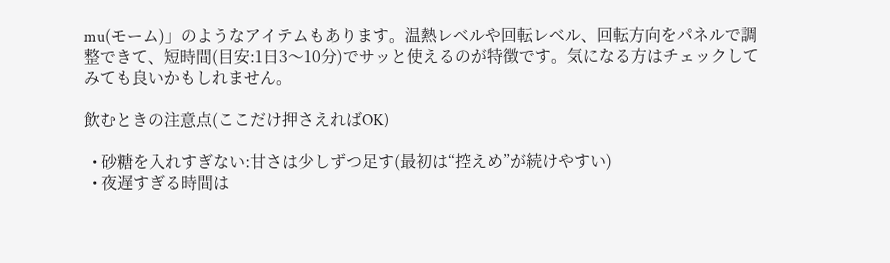mu(モーム)」のようなアイテムもあります。温熱レベルや回転レベル、回転方向をパネルで調整できて、短時間(目安:1日3〜10分)でサッと使えるのが特徴です。気になる方はチェックしてみても良いかもしれません。

飲むときの注意点(ここだけ押さえればOK)

  • 砂糖を入れすぎない:甘さは少しずつ足す(最初は“控えめ”が続けやすい)
  • 夜遅すぎる時間は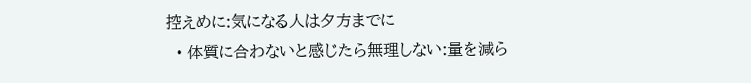控えめに:気になる人は夕方までに
  • 体質に合わないと感じたら無理しない:量を減ら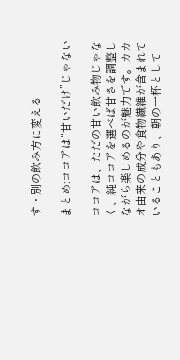す・別の飲み方に変える

まとめ:ココアは“甘いだけ”じゃない

ココアは、ただの甘い飲み物じゃなく、純ココアを選べば甘さを調整しながら楽しめるのが魅力です。カカオ由来の成分や食物繊維が含まれていることもあり、朝の一杯として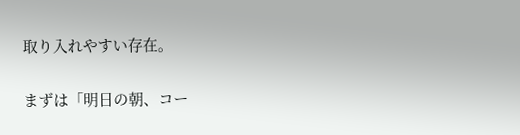取り入れやすい存在。

まずは「明日の朝、コー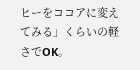ヒーをココアに変えてみる」くらいの軽さでOK。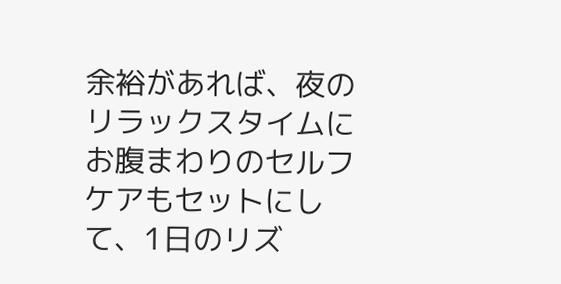余裕があれば、夜のリラックスタイムにお腹まわりのセルフケアもセットにして、1日のリズ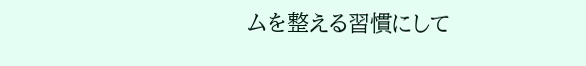ムを整える習慣にして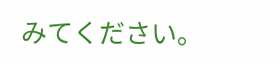みてください。